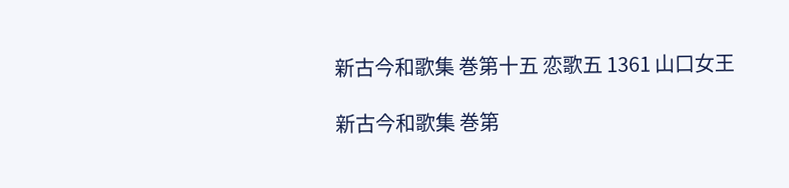新古今和歌集 巻第十五 恋歌五 1361 山口女王

新古今和歌集 巻第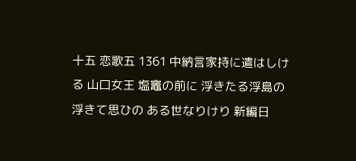十五 恋歌五 1361 中納言家持に遣はしける 山口女王 塩竈の前に 浮きたる浮島の 浮きて思ひの ある世なりけり 新編日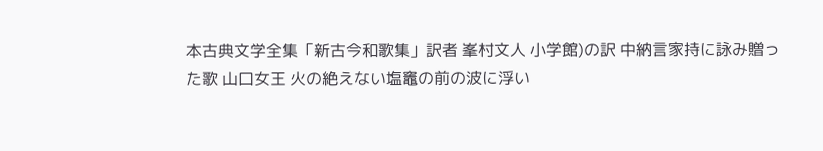本古典文学全集「新古今和歌集」訳者 峯村文人 小学館)の訳 中納言家持に詠み贈った歌 山口女王 火の絶えない塩竈の前の波に浮い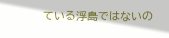ている浮島ではないの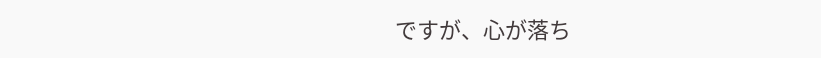ですが、心が落ち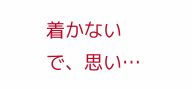着かないで、思い…